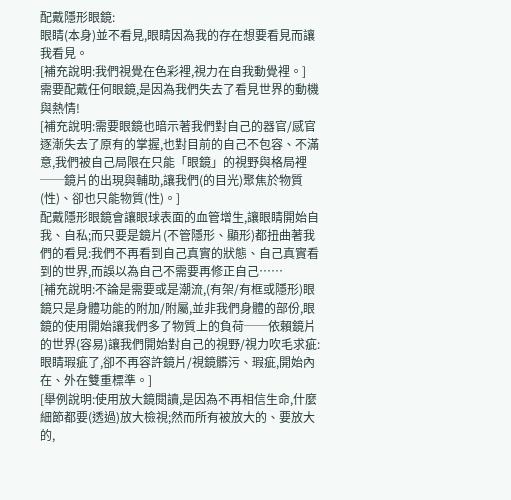配戴隱形眼鏡:
眼睛(本身)並不看見,眼睛因為我的存在想要看見而讓我看見。
[補充說明:我們視覺在色彩裡,視力在自我動覺裡。]
需要配戴任何眼鏡,是因為我們失去了看見世界的動機與熱情!
[補充說明:需要眼鏡也暗示著我們對自己的器官/感官逐漸失去了原有的掌握,也對目前的自己不包容、不滿意,我們被自己局限在只能「眼鏡」的視野與格局裡──鏡片的出現與輔助,讓我們(的目光)聚焦於物質(性)、卻也只能物質(性)。]
配戴隱形眼鏡會讓眼球表面的血管增生,讓眼睛開始自我、自私;而只要是鏡片(不管隱形、顯形)都扭曲著我們的看見:我們不再看到自己真實的狀態、自己真實看到的世界,而誤以為自己不需要再修正自己……
[補充說明:不論是需要或是潮流,(有架/有框或隱形)眼鏡只是身體功能的附加/附屬,並非我們身體的部份,眼鏡的使用開始讓我們多了物質上的負荷──依賴鏡片的世界(容易)讓我們開始對自己的視野/視力吹毛求疵:眼睛瑕疵了,卻不再容許鏡片/視鏡髒污、瑕疵,開始內在、外在雙重標準。]
[舉例說明:使用放大鏡閱讀,是因為不再相信生命,什麼細節都要(透過)放大檢視;然而所有被放大的、要放大的,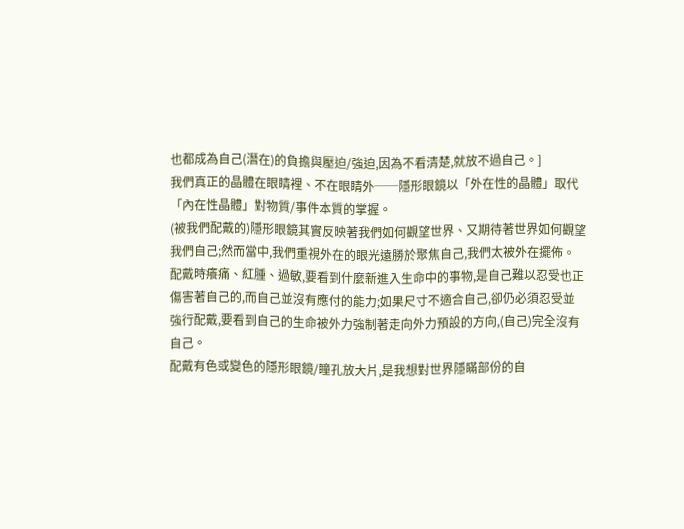也都成為自己(潛在)的負擔與壓迫/強迫,因為不看清楚,就放不過自己。]
我們真正的晶體在眼睛裡、不在眼睛外──隱形眼鏡以「外在性的晶體」取代「內在性晶體」對物質/事件本質的掌握。
(被我們配戴的)隱形眼鏡其實反映著我們如何觀望世界、又期待著世界如何觀望我們自己;然而當中,我們重視外在的眼光遠勝於聚焦自己,我們太被外在擺佈。
配戴時癢痛、紅腫、過敏,要看到什麼新進入生命中的事物,是自己難以忍受也正傷害著自己的,而自己並沒有應付的能力;如果尺寸不適合自己,卻仍必須忍受並強行配戴,要看到自己的生命被外力強制著走向外力預設的方向,(自己)完全沒有自己。
配戴有色或變色的隱形眼鏡/瞳孔放大片,是我想對世界隱瞞部份的自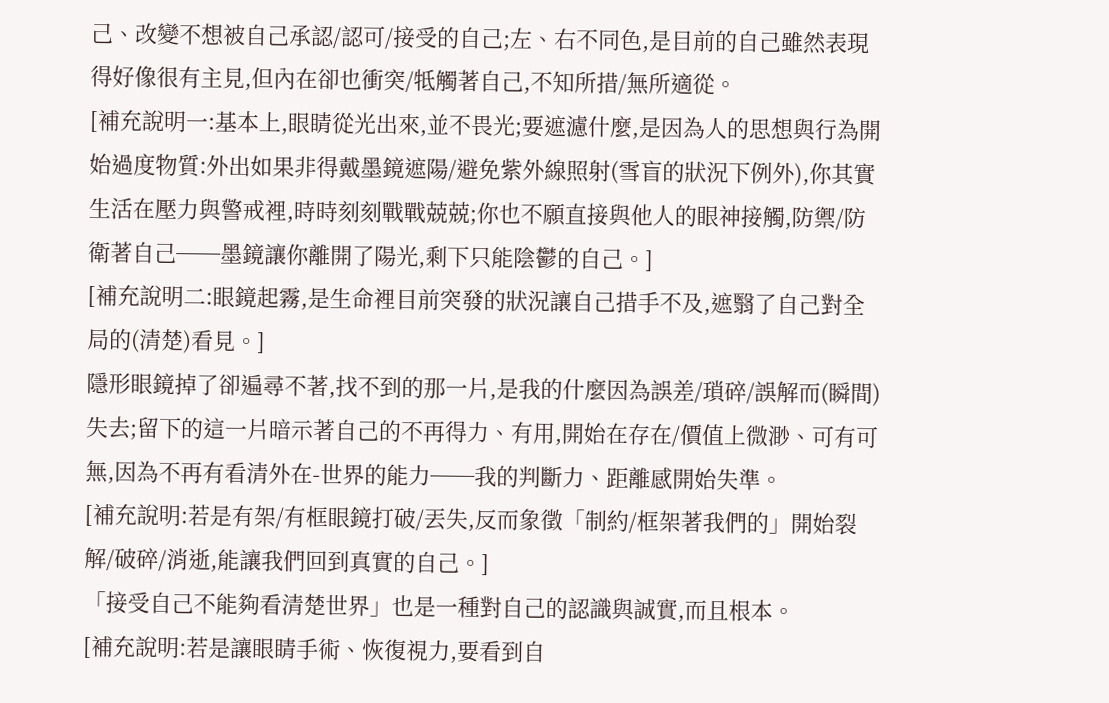己、改變不想被自己承認/認可/接受的自己;左、右不同色,是目前的自己雖然表現得好像很有主見,但內在卻也衝突/牴觸著自己,不知所措/無所適從。
[補充說明一:基本上,眼睛從光出來,並不畏光;要遮濾什麼,是因為人的思想與行為開始過度物質:外出如果非得戴墨鏡遮陽/避免紫外線照射(雪盲的狀況下例外),你其實生活在壓力與警戒裡,時時刻刻戰戰兢兢;你也不願直接與他人的眼神接觸,防禦/防衛著自己──墨鏡讓你離開了陽光,剩下只能陰鬱的自己。]
[補充說明二:眼鏡起霧,是生命裡目前突發的狀況讓自己措手不及,遮翳了自己對全局的(清楚)看見。]
隱形眼鏡掉了卻遍尋不著,找不到的那一片,是我的什麼因為誤差/瑣碎/誤解而(瞬間)失去;留下的這一片暗示著自己的不再得力、有用,開始在存在/價值上微渺、可有可無,因為不再有看清外在-世界的能力──我的判斷力、距離感開始失準。
[補充說明:若是有架/有框眼鏡打破/丟失,反而象徵「制約/框架著我們的」開始裂解/破碎/消逝,能讓我們回到真實的自己。]
「接受自己不能夠看清楚世界」也是一種對自己的認識與誠實,而且根本。
[補充說明:若是讓眼睛手術、恢復視力,要看到自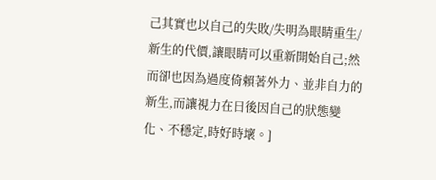己其實也以自己的失敗/失明為眼睛重生/新生的代價,讓眼睛可以重新開始自己;然而卻也因為過度倚賴著外力、並非自力的新生,而讓視力在日後因自己的狀態變化、不穩定,時好時壞。]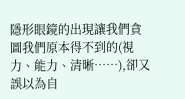隱形眼鏡的出現讓我們貪圖我們原本得不到的(視力、能力、清晰……),卻又誤以為自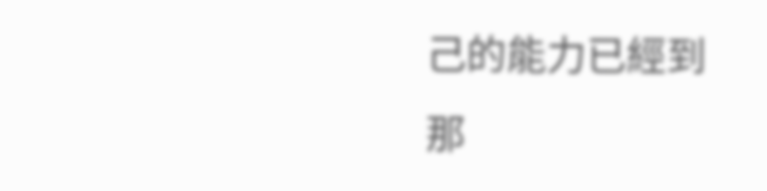己的能力已經到那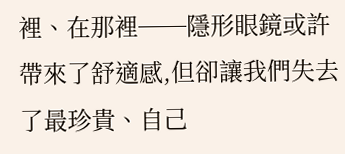裡、在那裡──隱形眼鏡或許帶來了舒適感,但卻讓我們失去了最珍貴、自己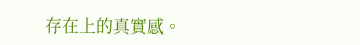存在上的真實感。